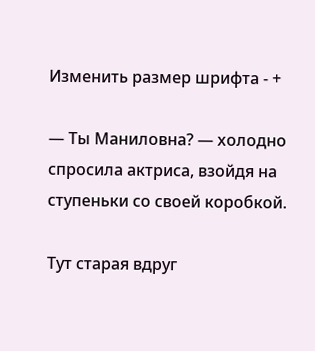Изменить размер шрифта - +

— Ты Маниловна? — холодно спросила актриса, взойдя на ступеньки со своей коробкой.

Тут старая вдруг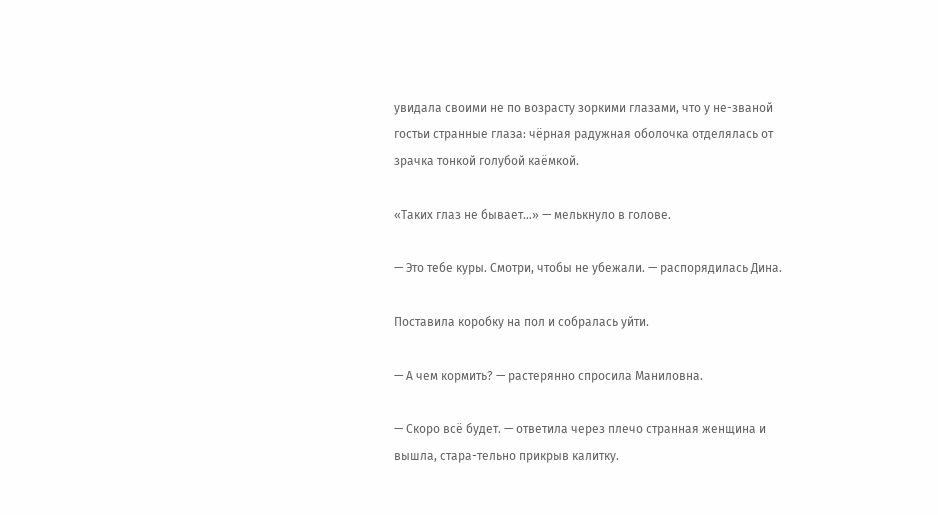увидала своими не по возрасту зоркими глазами, что у не-званой гостьи странные глаза: чёрная радужная оболочка отделялась от зрачка тонкой голубой каёмкой.

«Таких глаз не бывает…» — мелькнуло в голове.

— Это тебе куры. Смотри, чтобы не убежали. — распорядилась Дина.

Поставила коробку на пол и собралась уйти.

— А чем кормить? — растерянно спросила Маниловна.

— Скоро всё будет. — ответила через плечо странная женщина и вышла, стара-тельно прикрыв калитку.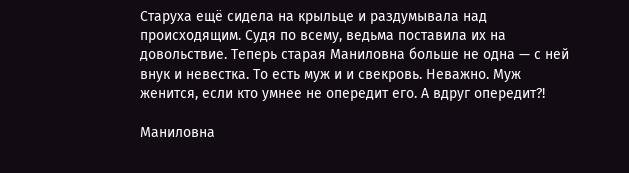Старуха ещё сидела на крыльце и раздумывала над происходящим. Судя по всему, ведьма поставила их на довольствие. Теперь старая Маниловна больше не одна — с ней внук и невестка. То есть муж и и свекровь. Неважно. Муж женится, если кто умнее не опередит его. А вдруг опередит?!

Маниловна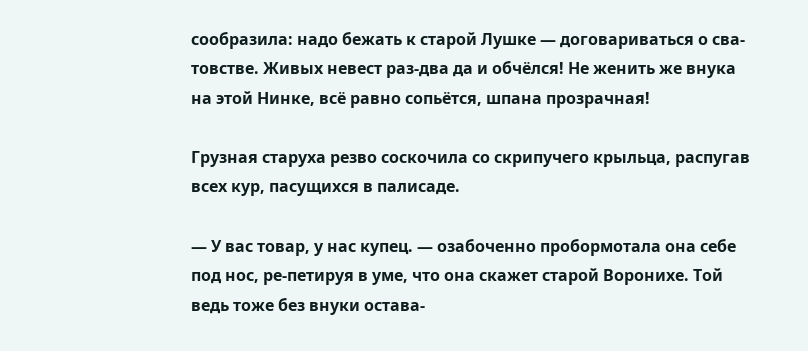сообразила: надо бежать к старой Лушке — договариваться о сва-товстве. Живых невест раз-два да и обчёлся! Не женить же внука на этой Нинке, всё равно сопьётся, шпана прозрачная!

Грузная старуха резво соскочила со скрипучего крыльца, распугав всех кур, пасущихся в палисаде.

— У вас товар, у нас купец. — озабоченно пробормотала она себе под нос, ре-петируя в уме, что она скажет старой Воронихе. Той ведь тоже без внуки остава-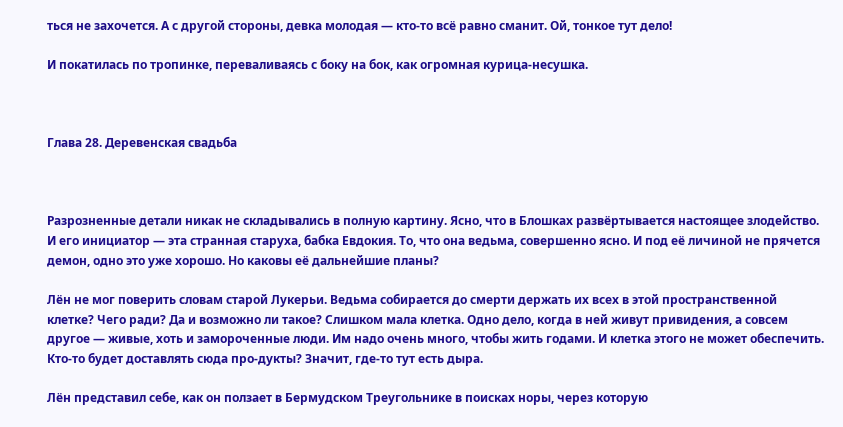ться не захочется. А с другой стороны, девка молодая — кто-то всё равно сманит. Ой, тонкое тут дело!

И покатилась по тропинке, переваливаясь с боку на бок, как огромная курица-несушка.



Глава 28. Деревенская свадьба



Разрозненные детали никак не складывались в полную картину. Ясно, что в Блошках развёртывается настоящее злодейство. И его инициатор — эта странная старуха, бабка Евдокия. То, что она ведьма, совершенно ясно. И под её личиной не прячется демон, одно это уже хорошо. Но каковы её дальнейшие планы?

Лён не мог поверить словам старой Лукерьи. Ведьма собирается до смерти держать их всех в этой пространственной клетке? Чего ради? Да и возможно ли такое? Слишком мала клетка. Одно дело, когда в ней живут привидения, а совсем другое — живые, хоть и замороченные люди. Им надо очень много, чтобы жить годами. И клетка этого не может обеспечить. Кто-то будет доставлять сюда про-дукты? Значит, где-то тут есть дыра.

Лён представил себе, как он ползает в Бермудском Треугольнике в поисках норы, через которую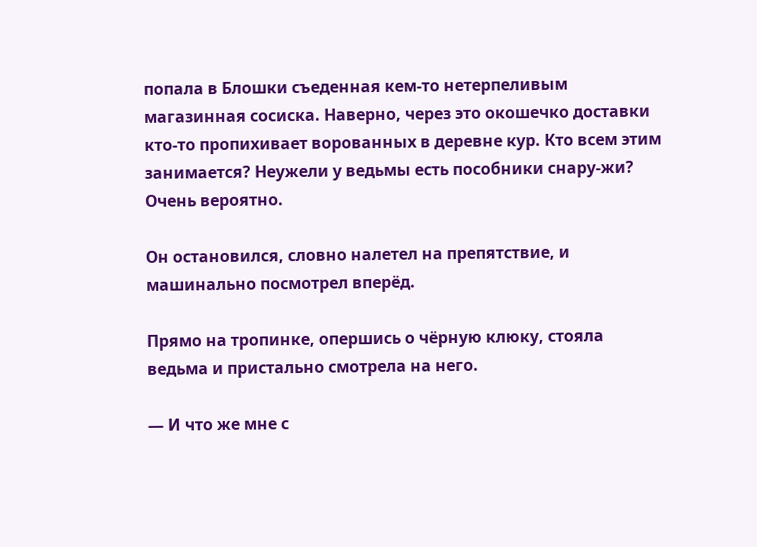попала в Блошки съеденная кем-то нетерпеливым магазинная сосиска. Наверно, через это окошечко доставки кто-то пропихивает ворованных в деревне кур. Кто всем этим занимается? Неужели у ведьмы есть пособники снару-жи? Очень вероятно.

Он остановился, словно налетел на препятствие, и машинально посмотрел вперёд.

Прямо на тропинке, опершись о чёрную клюку, стояла ведьма и пристально смотрела на него.

— И что же мне с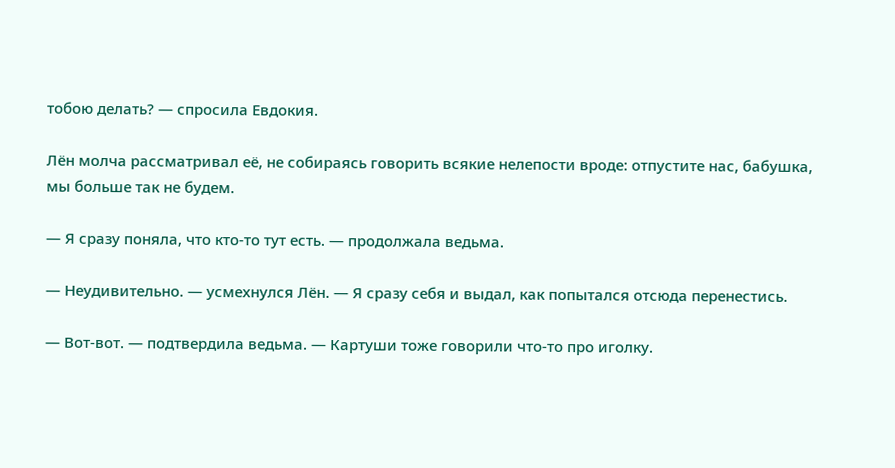тобою делать? — спросила Евдокия.

Лён молча рассматривал её, не собираясь говорить всякие нелепости вроде: отпустите нас, бабушка, мы больше так не будем.

— Я сразу поняла, что кто-то тут есть. — продолжала ведьма.

— Неудивительно. — усмехнулся Лён. — Я сразу себя и выдал, как попытался отсюда перенестись.

— Вот-вот. — подтвердила ведьма. — Картуши тоже говорили что-то про иголку.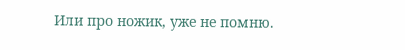Или про ножик, уже не помню.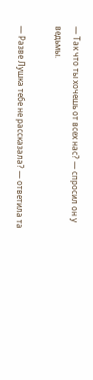— Так что ты хочешь от всех нас? — спросил он у ведьмы.

— Разве Лушка тебе не рассказала? — ответила та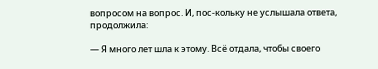вопросом на вопрос. И, пос-кольку не услышала ответа, продолжила:

— Я много лет шла к этому. Всё отдала, чтобы своего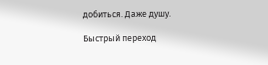добиться. Даже душу.

Быстрый переход